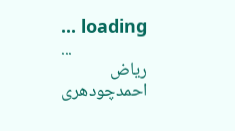... loading ...
ریاض احمدچودھری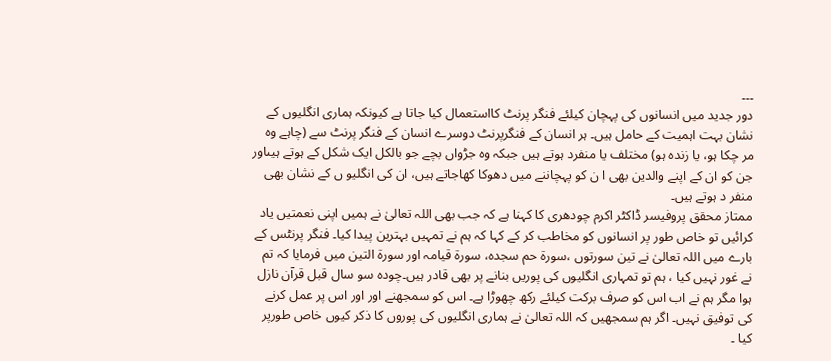۔۔۔
دور جدید میں انسانوں کی پہچان کیلئے فنگر پرنٹ کااستعمال کیا جاتا ہے کیونکہ ہماری انگلیوں کے نشان بہت اہمیت کے حامل ہیں۔ ہر انسان کے فنگرپرنٹ دوسرے انسان کے فنگر پرنٹ سے (چاہے وہ مر چکا ہو، یا زندہ ہو) مختلف یا منفرد ہوتے ہیں جبکہ وہ جڑواں بچے جو بالکل ایک شکل کے ہوتے ہیںاور جن کو ان کے اپنے والدین بھی ا ن کو پہچاننے میں دھوکا کھاجاتے ہیں، ان کی انگلیو ں کے نشان بھی منفر د ہوتے ہیں۔
ممتاز محقق پروفیسر ڈاکٹر اکرم چودھری کا کہنا ہے کہ جب بھی اللہ تعالیٰ نے ہمیں اپنی نعمتیں یاد کرائیں تو خاص طور پر انسانوں کو مخاطب کر کے کہا کہ ہم نے تمہیں بہترین پیدا کیا۔ فنگر پرنٹس کے بارے میں اللہ تعالیٰ نے تین سورتوں ،سورة حم سجدہ، سورة قیامہ اور سورة التین میں فرمایا کہ تم نے غور نہیں کیا ، ہم تو تمہاری انگلیوں کی پوریں بنانے پر بھی قادر ہیں۔چودہ سو سال قبل قرآن نازل ہوا مگر ہم نے اب اس کو صرف برکت کیلئے رکھ چھوڑا ہے۔ اس کو سمجھنے اور اور اس پر عمل کرنے کی توفیق نہیں۔ اگر ہم سمجھیں کہ اللہ تعالیٰ نے ہماری انگلیوں کی پوروں کا ذکر کیوں خاص طورپر کیا ۔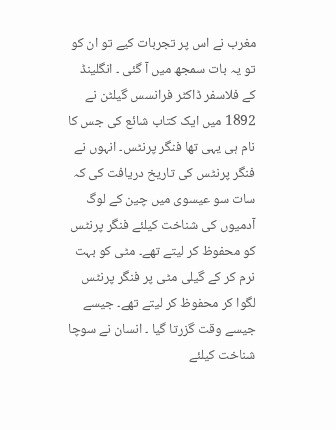مغرب نے اس پر تجربات کیے تو ان کو تو یہ بات سمجھ میں آ گئی ۔ انگلینڈ کے فلاسفر ڈاکٹر فرانسس گیلٹن نے 1892 میں ایک کتاب شائع کی جس کا نام ہی یہی تھا فنگر پرنٹس۔ انہوں نے فنگر پرنٹس کی تاریخ دریافت کی کہ سات سو عیسوی میں چین کے لوگ آدمیوں کی شناخت کیلئے فنگر پرنٹس کو محفوظ کر لیتے تھے۔ مٹی کو بہت نرم کر کے گیلی مٹی پر فنگر پرنٹس لگوا کر محفوظ کر لیتے تھے۔ جیسے جیسے وقت گزرتا گیا ۔ انسان نے سوچا شناخت کیلئے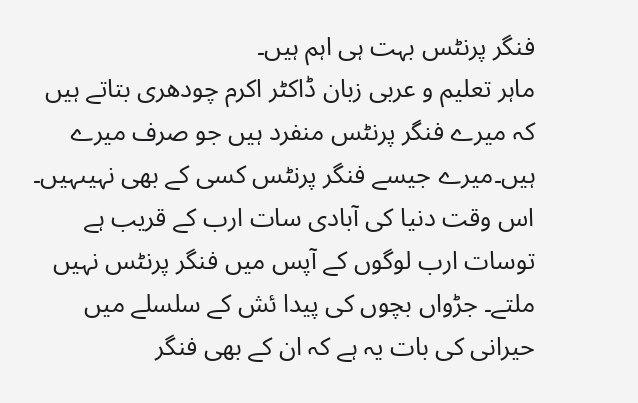فنگر پرنٹس بہت ہی اہم ہیں۔
ماہر تعلیم و عربی زبان ڈاکٹر اکرم چودھری بتاتے ہیں کہ میرے فنگر پرنٹس منفرد ہیں جو صرف میرے ہیں۔میرے جیسے فنگر پرنٹس کسی کے بھی نہیںہیں۔ اس وقت دنیا کی آبادی سات ارب کے قریب ہے توسات ارب لوگوں کے آپس میں فنگر پرنٹس نہیں ملتے۔ جڑواں بچوں کی پیدا ئش کے سلسلے میں حیرانی کی بات یہ ہے کہ ان کے بھی فنگر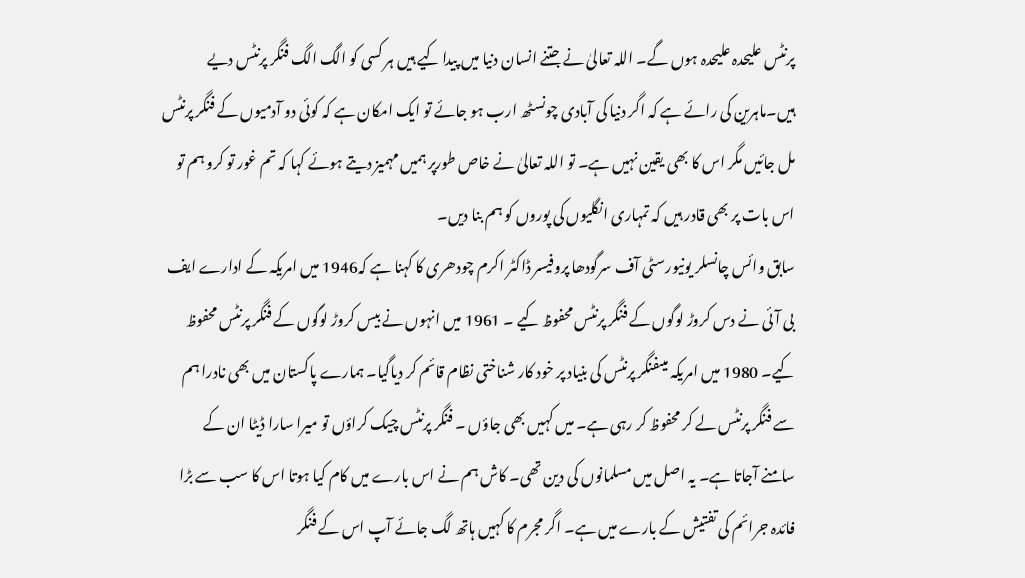پرنٹس علیحدہ علیحدہ ہوں گے۔ اللہ تعالیٰ نے جتنے انسان دنیا میں پیدا کیے ہیں ہر کسی کو الگ الگ فنگر پرنٹس دیے ہیں۔ماہرین کی رائے ہے کہ اگر دنیا کی آبادی چونسٹھ ارب ہو جائے تو ایک امکان ہے کہ کوئی دو آدمیوں کے فنگر پرنٹس مل جائیں مگر اس کا بھی یقین نہیں ہے۔ تو اللہ تعالیٰ نے خاص طورپر ہمیں مہمیز دیتے ہوئے کہا کہ تم غور تو کرو ہم تو اس بات پر بھی قادر ہیں کہ تمہاری انگلیوں کی پوروں کو ہم بنا دیں۔
سابق وائس چانسلر یونیورسٹی آف سرگودھا پروفیسر ڈاکٹر اکرم چودھری کا کہنا ہے کہ1946 میں امریکہ کے ادارے ایف بی آئی نے دس کروڑ لوگوں کے فنگر پرنٹس محفوظ کیے ۔ 1961 میں انہوں نے بیس کروڑ لوگوں کے فنگر پرنٹس محفوظ کیے۔ 1980 میں امریکہ میںفنگر پرنٹس کی بنیاد پر خود کار شناختی نظام قائم کر دیاگیا۔ ہمارے پاکستان میں بھی نادرا ہم سے فنگر پرنٹس لے کر محفوظ کر رہی ہے۔ میں کہیں بھی جاؤں ۔ فنگر پرنٹس چیک کراؤں تو میرا سارا ڈیٹا ان کے سامنے آجاتا ہے۔ یہ اصل میں مسلمانوں کی دین تھی۔ کاش ہم نے اس بارے میں کام کیا ہوتا اس کا سب سے بڑا فائدہ جرائم کی تفتیش کے بارے میں ہے۔ اگر مجرم کا کہیں ہاتھ لگ جائے آپ اس کے فنگر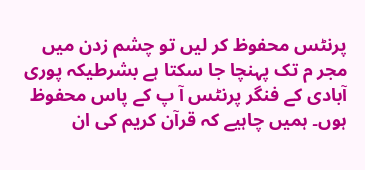پرنٹس محفوظ کر لیں تو چشم زدن میں مجر م تک پہنچا جا سکتا ہے بشرطیکہ پوری آبادی کے فنگر پرنٹس آ پ کے پاس محفوظ ہوں۔ ہمیں چاہیے کہ قرآن کریم کی ان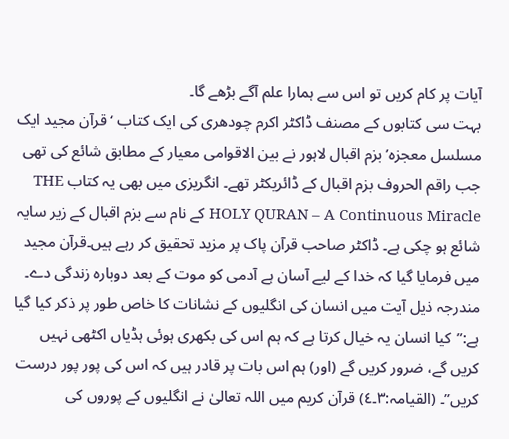آیات پر کام کریں تو اس سے ہمارا علم آگے بڑھے گا۔
بہت سی کتابوں کے مصنف ڈاکٹر اکرم چودھری کی ایک کتاب ‘قرآن مجید ایک مسلسل معجزہ’ بزم اقبال لاہور نے بین الاقوامی معیار کے مطابق شائع کی تھی جب راقم الحروف بزم اقبال کے ڈائریکٹر تھے۔ انگریزی میں بھی یہ کتاب THE HOLY QURAN – A Continuous Miracle کے نام سے بزم اقبال کے زیر سایہ شائع ہو چکی ہے۔ ڈاکٹر صاحب قرآن پاک پر مزید تحقیق کر رہے ہیں۔قرآن مجید میں فرمایا گیا کہ خدا کے لیے آسان ہے آدمی کو موت کے بعد دوبارہ زندگی دے۔ مندرجہ ذیل آیت میں انسان کی انگلیوں کے نشانات کا خاص طور پر ذکر کیا گیا ہے:”کیا انسان یہ خیال کرتا ہے کہ ہم اس کی بکھری ہوئی ہڈیاں اکٹھی نہیں کریں گے، ضرور کریں گے (اور) ہم اس بات پر قادر ہیں کہ اس کی پور پور درست کریں”۔ (القیامہ:٣۔٤) قرآن کریم میں اللہ تعالیٰ نے انگلیوں کے پوروں کی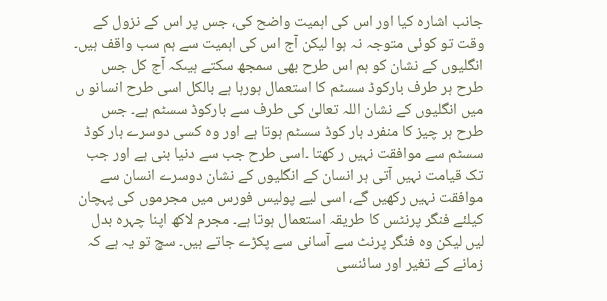جانب اشارہ کیا اور اس کی اہمیت واضح کی، جس پر اس کے نزول کے وقت تو کوئی متوجہ نہ ہوا لیکن آج اس کی اہمیت سے ہم سب واقف ہیں۔
انگلیوں کے نشان کو ہم اس طرح بھی سمجھ سکتے ہیںکہ آج کل جس طرح ہر طرف بارکوڈ سسٹم کا استعمال ہورہا ہے بالکل اسی طرح انسانو ں میں انگلیوں کے نشان اللہ تعالیٰ کی طرف سے بارکوڈ سسٹم ہے۔ جس طرح ہر چیز کا منفرد بار کوڈ سسٹم ہوتا ہے اور وہ کسی دوسرے بار کوڈ سسٹم سے موافقت نہیں ر کھتا ۔اسی طرح جب سے دنیا بنی ہے اور جب تک قیامت نہیں آتی ہر انسان کے انگلیوں کے نشان دوسرے انسان سے موافقت نہیں رکھیں گے، اسی لیے پولیس فورس میں مجرموں کی پہچان کیلئے فنگر پرنٹس کا طریقہ استعمال ہوتا ہے۔ مجرم لاکھ اپنا چہرہ بدل لیں لیکن وہ فنگر پرنٹ سے آسانی سے پکڑے جاتے ہیں۔ سچ تو یہ ہے کہ زمانے کے تغیر اور سائنسی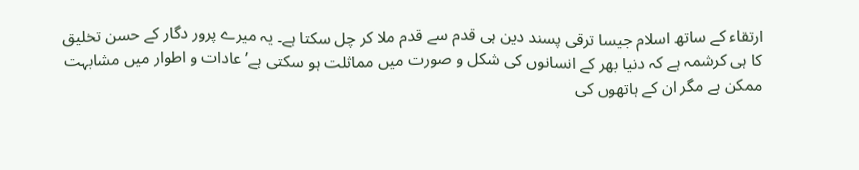ارتقاء کے ساتھ اسلام جیسا ترقی پسند دین ہی قدم سے قدم ملا کر چل سکتا ہے۔ یہ میرے پرور دگار کے حسن تخلیق کا ہی کرشمہ ہے کہ دنیا بھر کے انسانوں کی شکل و صورت میں مماثلت ہو سکتی ہے’ عادات و اطوار میں مشابہت ممکن ہے مگر ان کے ہاتھوں کی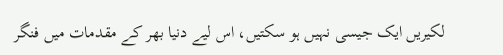لکیریں ایک جیسی نہیں ہو سکتیں، اس لیے دنیا بھر کے مقدمات میں فنگر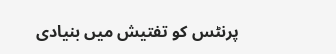پرنٹس کو تفتیش میں بنیادی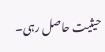حیثیت حاصل رہی۔